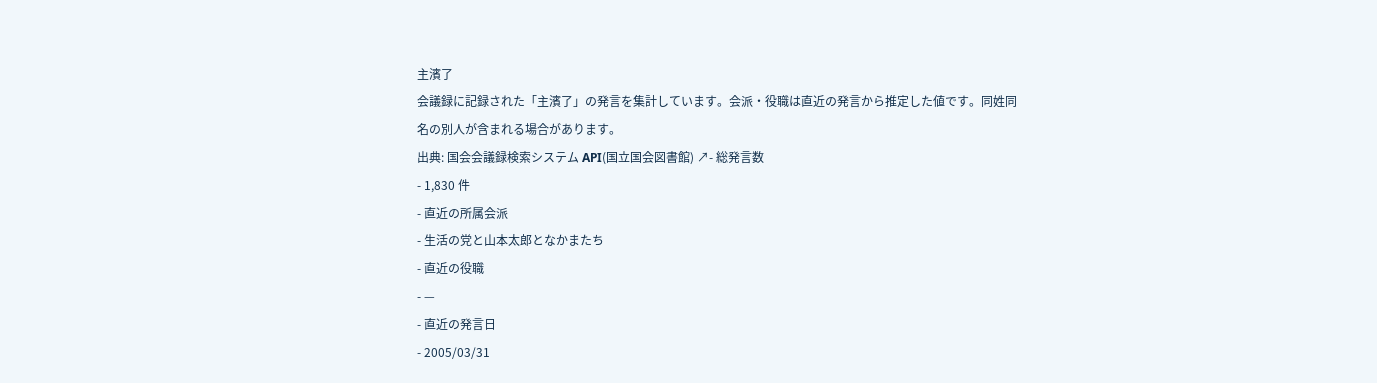主濱了
会議録に記録された「主濱了」の発言を集計しています。会派・役職は直近の発言から推定した値です。同姓同名の別人が含まれる場合があります。
出典: 国会会議録検索システム API(国立国会図書館) ↗- 総発言数
- 1,830 件
- 直近の所属会派
- 生活の党と山本太郎となかまたち
- 直近の役職
- —
- 直近の発言日
- 2005/03/31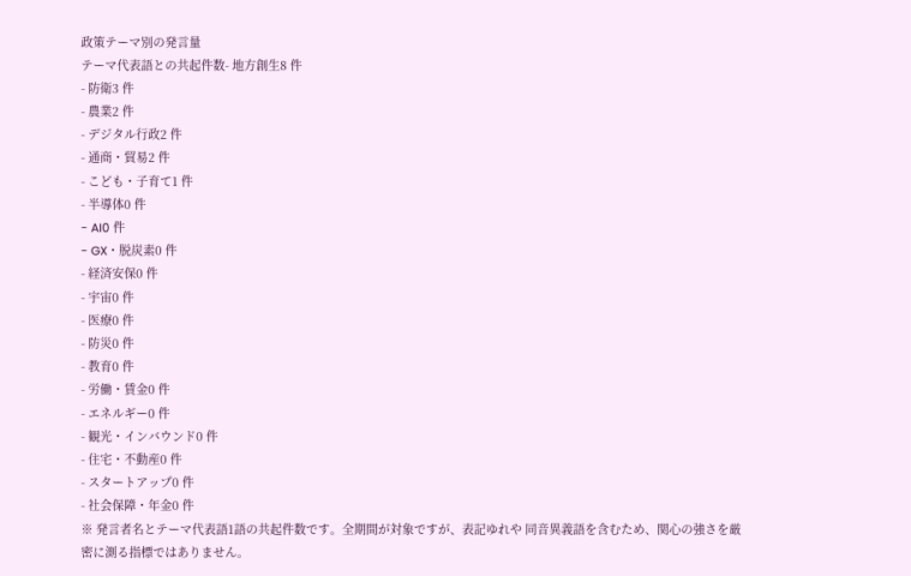政策テーマ別の発言量
テーマ代表語との共起件数- 地方創生8 件
- 防衛3 件
- 農業2 件
- デジタル行政2 件
- 通商・貿易2 件
- こども・子育て1 件
- 半導体0 件
- AI0 件
- GX・脱炭素0 件
- 経済安保0 件
- 宇宙0 件
- 医療0 件
- 防災0 件
- 教育0 件
- 労働・賃金0 件
- エネルギー0 件
- 観光・インバウンド0 件
- 住宅・不動産0 件
- スタートアップ0 件
- 社会保障・年金0 件
※ 発言者名とテーマ代表語1語の共起件数です。全期間が対象ですが、表記ゆれや 同音異義語を含むため、関心の強さを厳密に測る指標ではありません。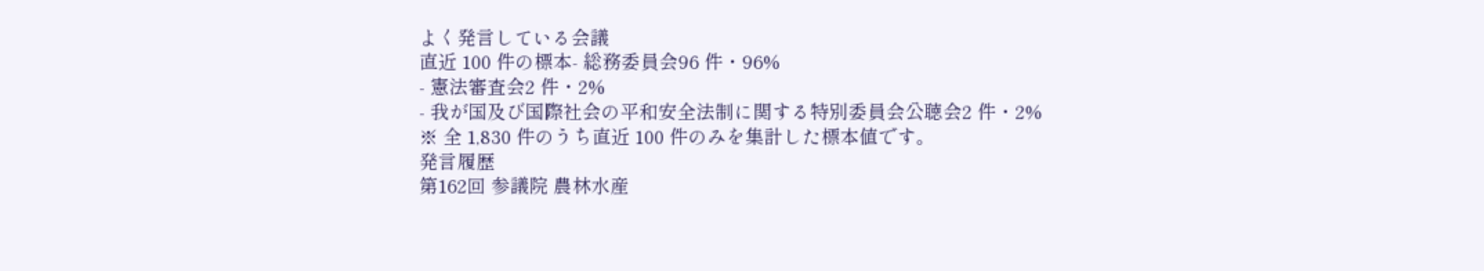よく発言している会議
直近 100 件の標本- 総務委員会96 件・96%
- 憲法審査会2 件・2%
- 我が国及び国際社会の平和安全法制に関する特別委員会公聴会2 件・2%
※ 全 1,830 件のうち直近 100 件のみを集計した標本値です。
発言履歴
第162回 参議院 農林水産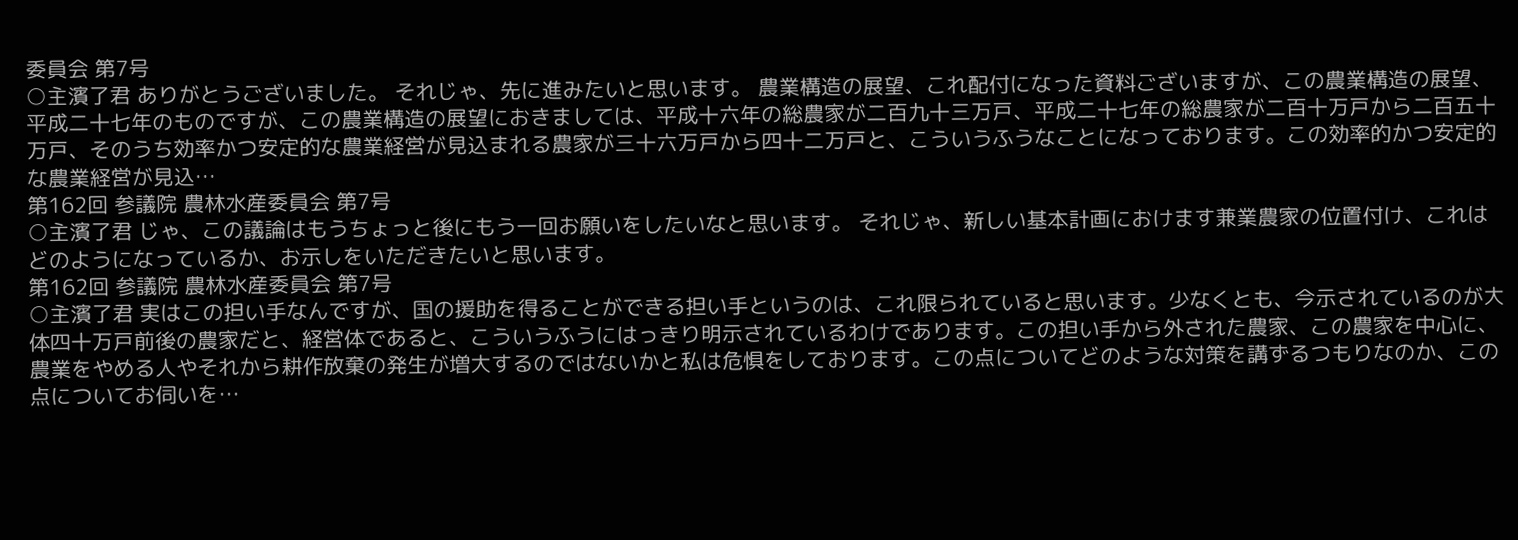委員会 第7号
○主濱了君 ありがとうございました。 それじゃ、先に進みたいと思います。 農業構造の展望、これ配付になった資料ございますが、この農業構造の展望、平成二十七年のものですが、この農業構造の展望におきましては、平成十六年の総農家が二百九十三万戸、平成二十七年の総農家が二百十万戸から二百五十万戸、そのうち効率かつ安定的な農業経営が見込まれる農家が三十六万戸から四十二万戸と、こういうふうなことになっております。この効率的かつ安定的な農業経営が見込…
第162回 参議院 農林水産委員会 第7号
○主濱了君 じゃ、この議論はもうちょっと後にもう一回お願いをしたいなと思います。 それじゃ、新しい基本計画におけます兼業農家の位置付け、これはどのようになっているか、お示しをいただきたいと思います。
第162回 参議院 農林水産委員会 第7号
○主濱了君 実はこの担い手なんですが、国の援助を得ることができる担い手というのは、これ限られていると思います。少なくとも、今示されているのが大体四十万戸前後の農家だと、経営体であると、こういうふうにはっきり明示されているわけであります。この担い手から外された農家、この農家を中心に、農業をやめる人やそれから耕作放棄の発生が増大するのではないかと私は危惧をしております。この点についてどのような対策を講ずるつもりなのか、この点についてお伺いを…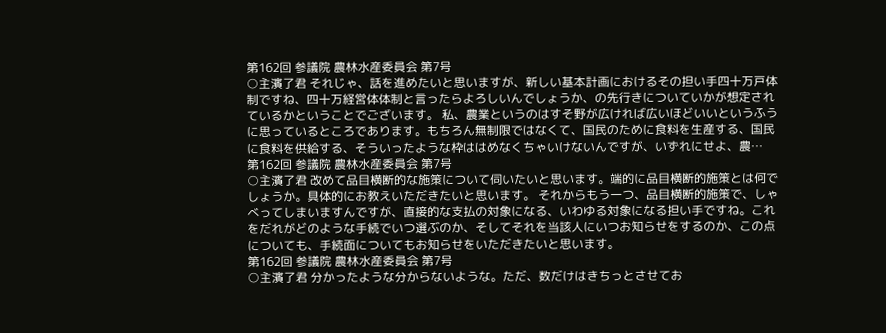第162回 参議院 農林水産委員会 第7号
○主濱了君 それじゃ、話を進めたいと思いますが、新しい基本計画におけるその担い手四十万戸体制ですね、四十万経営体体制と言ったらよろしいんでしょうか、の先行きについていかが想定されているかということでございます。 私、農業というのはすそ野が広ければ広いほどいいというふうに思っているところであります。もちろん無制限ではなくて、国民のために食料を生産する、国民に食料を供給する、そういったような枠ははめなくちゃいけないんですが、いずれにせよ、農…
第162回 参議院 農林水産委員会 第7号
○主濱了君 改めて品目横断的な施策について伺いたいと思います。端的に品目横断的施策とは何でしょうか。具体的にお教えいただきたいと思います。 それからもう一つ、品目横断的施策で、しゃべってしまいますんですが、直接的な支払の対象になる、いわゆる対象になる担い手ですね。これをだれがどのような手続でいつ選ぶのか、そしてそれを当該人にいつお知らせをするのか、この点についても、手続面についてもお知らせをいただきたいと思います。
第162回 参議院 農林水産委員会 第7号
○主濱了君 分かったような分からないような。ただ、数だけはきちっとさせてお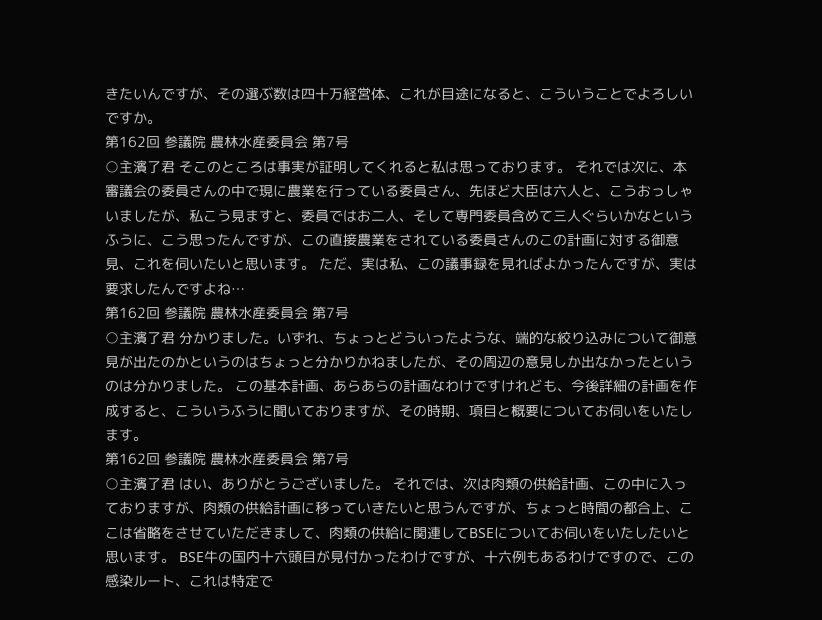きたいんですが、その選ぶ数は四十万経営体、これが目途になると、こういうことでよろしいですか。
第162回 参議院 農林水産委員会 第7号
○主濱了君 そこのところは事実が証明してくれると私は思っております。 それでは次に、本審議会の委員さんの中で現に農業を行っている委員さん、先ほど大臣は六人と、こうおっしゃいましたが、私こう見ますと、委員ではお二人、そして専門委員含めて三人ぐらいかなというふうに、こう思ったんですが、この直接農業をされている委員さんのこの計画に対する御意見、これを伺いたいと思います。 ただ、実は私、この議事録を見ればよかったんですが、実は要求したんですよね…
第162回 参議院 農林水産委員会 第7号
○主濱了君 分かりました。いずれ、ちょっとどういったような、端的な絞り込みについて御意見が出たのかというのはちょっと分かりかねましたが、その周辺の意見しか出なかったというのは分かりました。 この基本計画、あらあらの計画なわけですけれども、今後詳細の計画を作成すると、こういうふうに聞いておりますが、その時期、項目と概要についてお伺いをいたします。
第162回 参議院 農林水産委員会 第7号
○主濱了君 はい、ありがとうございました。 それでは、次は肉類の供給計画、この中に入っておりますが、肉類の供給計画に移っていきたいと思うんですが、ちょっと時間の都合上、ここは省略をさせていただきまして、肉類の供給に関連してBSEについてお伺いをいたしたいと思います。 BSE牛の国内十六頭目が見付かったわけですが、十六例もあるわけですので、この感染ルート、これは特定で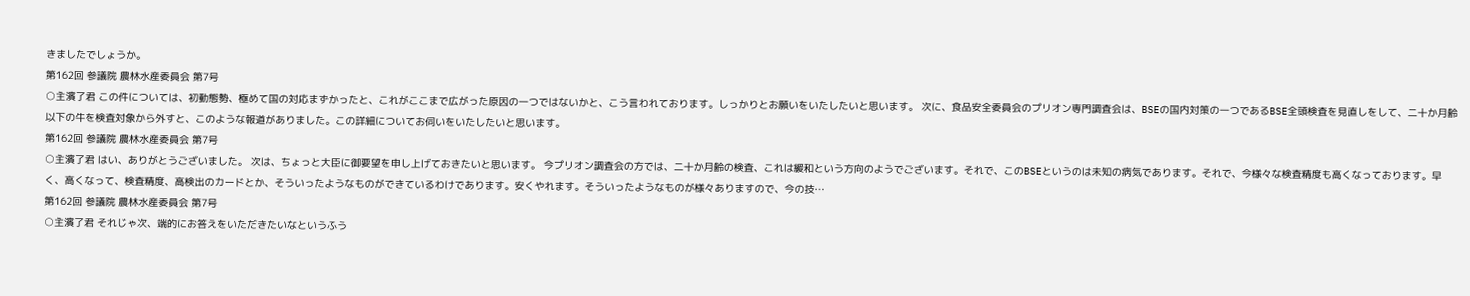きましたでしょうか。
第162回 参議院 農林水産委員会 第7号
○主濱了君 この件については、初動態勢、極めて国の対応まずかったと、これがここまで広がった原因の一つではないかと、こう言われております。しっかりとお願いをいたしたいと思います。 次に、食品安全委員会のプリオン専門調査会は、BSEの国内対策の一つであるBSE全頭検査を見直しをして、二十か月齢以下の牛を検査対象から外すと、このような報道がありました。この詳細についてお伺いをいたしたいと思います。
第162回 参議院 農林水産委員会 第7号
○主濱了君 はい、ありがとうございました。 次は、ちょっと大臣に御要望を申し上げておきたいと思います。 今プリオン調査会の方では、二十か月齢の検査、これは緩和という方向のようでございます。それで、このBSEというのは未知の病気であります。それで、今様々な検査精度も高くなっております。早く、高くなって、検査精度、高検出のカードとか、そういったようなものができているわけであります。安くやれます。そういったようなものが様々ありますので、今の技…
第162回 参議院 農林水産委員会 第7号
○主濱了君 それじゃ次、端的にお答えをいただきたいなというふう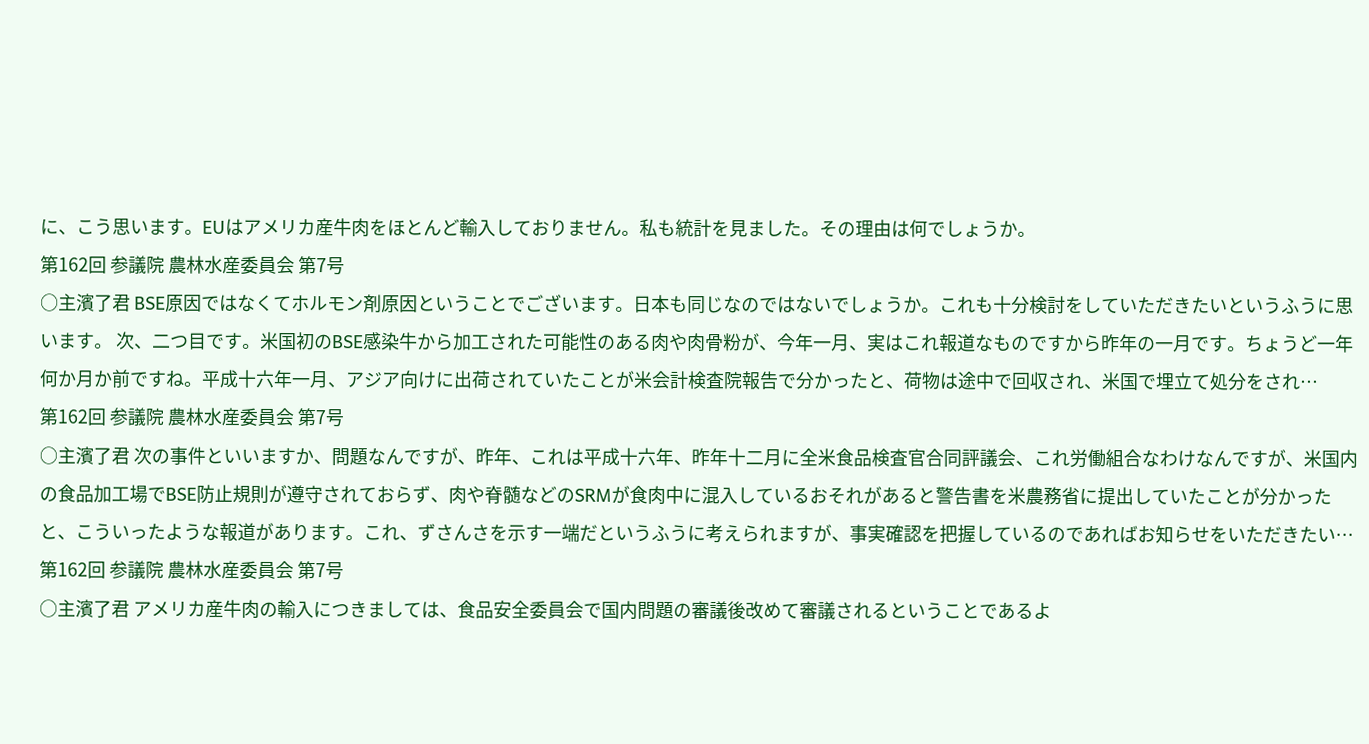に、こう思います。EUはアメリカ産牛肉をほとんど輸入しておりません。私も統計を見ました。その理由は何でしょうか。
第162回 参議院 農林水産委員会 第7号
○主濱了君 BSE原因ではなくてホルモン剤原因ということでございます。日本も同じなのではないでしょうか。これも十分検討をしていただきたいというふうに思います。 次、二つ目です。米国初のBSE感染牛から加工された可能性のある肉や肉骨粉が、今年一月、実はこれ報道なものですから昨年の一月です。ちょうど一年何か月か前ですね。平成十六年一月、アジア向けに出荷されていたことが米会計検査院報告で分かったと、荷物は途中で回収され、米国で埋立て処分をされ…
第162回 参議院 農林水産委員会 第7号
○主濱了君 次の事件といいますか、問題なんですが、昨年、これは平成十六年、昨年十二月に全米食品検査官合同評議会、これ労働組合なわけなんですが、米国内の食品加工場でBSE防止規則が遵守されておらず、肉や脊髄などのSRMが食肉中に混入しているおそれがあると警告書を米農務省に提出していたことが分かったと、こういったような報道があります。これ、ずさんさを示す一端だというふうに考えられますが、事実確認を把握しているのであればお知らせをいただきたい…
第162回 参議院 農林水産委員会 第7号
○主濱了君 アメリカ産牛肉の輸入につきましては、食品安全委員会で国内問題の審議後改めて審議されるということであるよ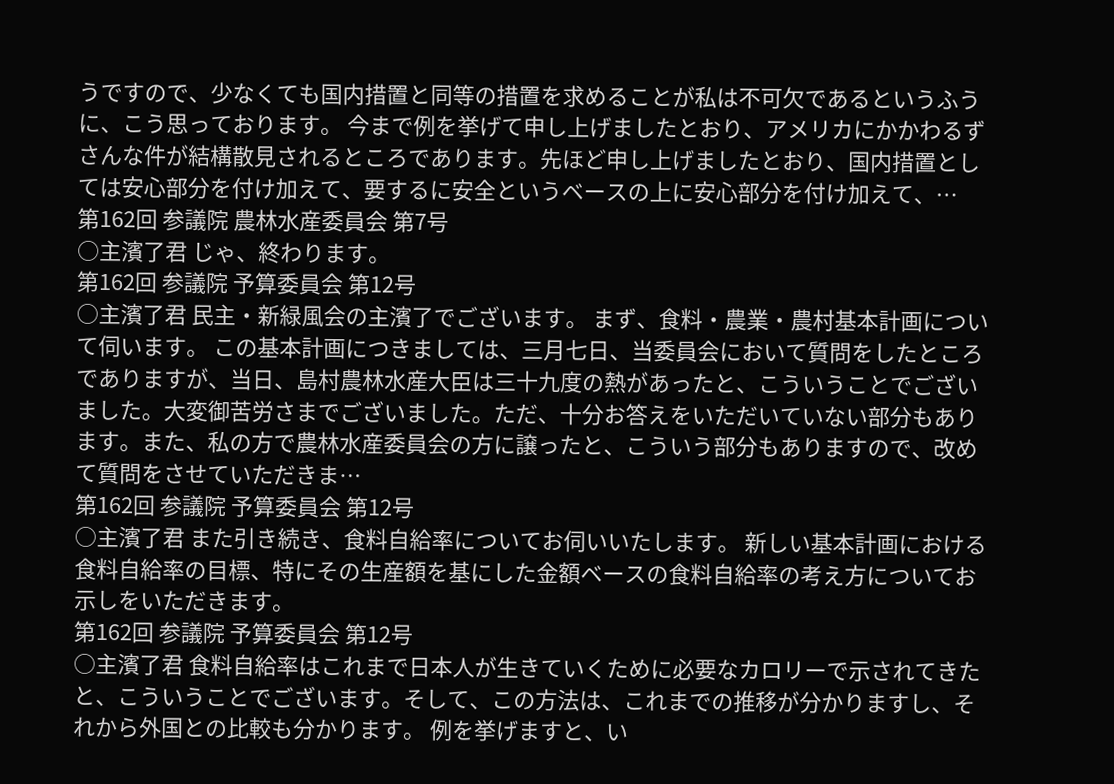うですので、少なくても国内措置と同等の措置を求めることが私は不可欠であるというふうに、こう思っております。 今まで例を挙げて申し上げましたとおり、アメリカにかかわるずさんな件が結構散見されるところであります。先ほど申し上げましたとおり、国内措置としては安心部分を付け加えて、要するに安全というベースの上に安心部分を付け加えて、…
第162回 参議院 農林水産委員会 第7号
○主濱了君 じゃ、終わります。
第162回 参議院 予算委員会 第12号
○主濱了君 民主・新緑風会の主濱了でございます。 まず、食料・農業・農村基本計画について伺います。 この基本計画につきましては、三月七日、当委員会において質問をしたところでありますが、当日、島村農林水産大臣は三十九度の熱があったと、こういうことでございました。大変御苦労さまでございました。ただ、十分お答えをいただいていない部分もあります。また、私の方で農林水産委員会の方に譲ったと、こういう部分もありますので、改めて質問をさせていただきま…
第162回 参議院 予算委員会 第12号
○主濱了君 また引き続き、食料自給率についてお伺いいたします。 新しい基本計画における食料自給率の目標、特にその生産額を基にした金額ベースの食料自給率の考え方についてお示しをいただきます。
第162回 参議院 予算委員会 第12号
○主濱了君 食料自給率はこれまで日本人が生きていくために必要なカロリーで示されてきたと、こういうことでございます。そして、この方法は、これまでの推移が分かりますし、それから外国との比較も分かります。 例を挙げますと、い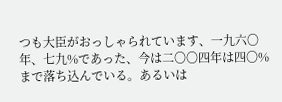つも大臣がおっしゃられています、一九六〇年、七九%であった、今は二〇〇四年は四〇%まで落ち込んでいる。あるいは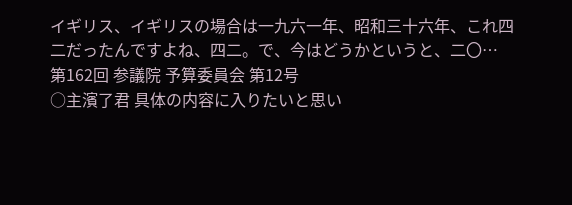イギリス、イギリスの場合は一九六一年、昭和三十六年、これ四二だったんですよね、四二。で、今はどうかというと、二〇…
第162回 参議院 予算委員会 第12号
○主濱了君 具体の内容に入りたいと思い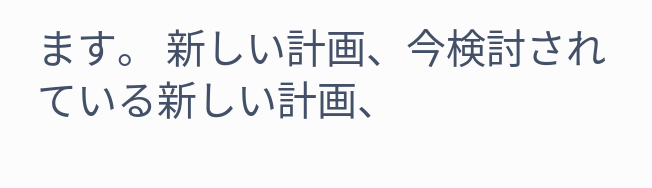ます。 新しい計画、今検討されている新しい計画、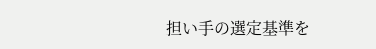担い手の選定基準を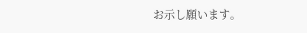お示し願います。